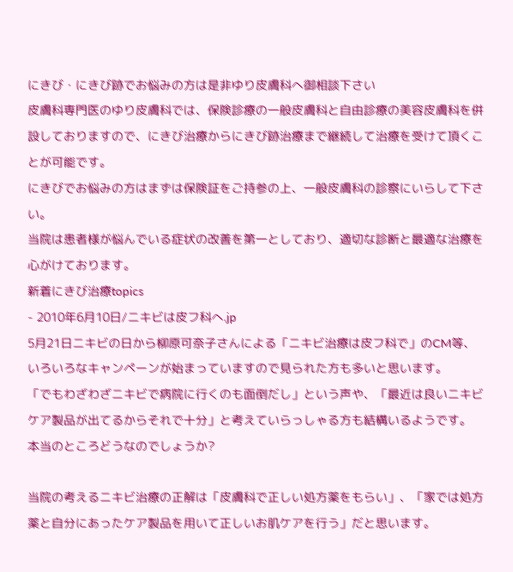にきび・にきび跡でお悩みの方は是非ゆり皮膚科へ御相談下さい
皮膚科専門医のゆり皮膚科では、保険診療の一般皮膚科と自由診療の美容皮膚科を併設しておりますので、にきび治療からにきび跡治療まで継続して治療を受けて頂くことが可能です。
にきびでお悩みの方はまずは保険証をご持参の上、一般皮膚科の診察にいらして下さい。
当院は患者様が悩んでいる症状の改善を第一としており、適切な診断と最適な治療を心がけております。
新着にきび治療topics
- 2010年6月10日/ニキビは皮フ科へ.jp
5月21日ニキビの日から柳原可奈子さんによる「ニキビ治療は皮フ科で」のCM等、いろいろなキャンペーンが始まっていますので見られた方も多いと思います。
「でもわざわざニキビで病院に行くのも面倒だし」という声や、「最近は良いニキビケア製品が出てるからそれで十分」と考えていらっしゃる方も結構いるようです。
本当のところどうなのでしょうか?

当院の考えるニキビ治療の正解は「皮膚科で正しい処方薬をもらい」、「家では処方薬と自分にあったケア製品を用いて正しいお肌ケアを行う」だと思います。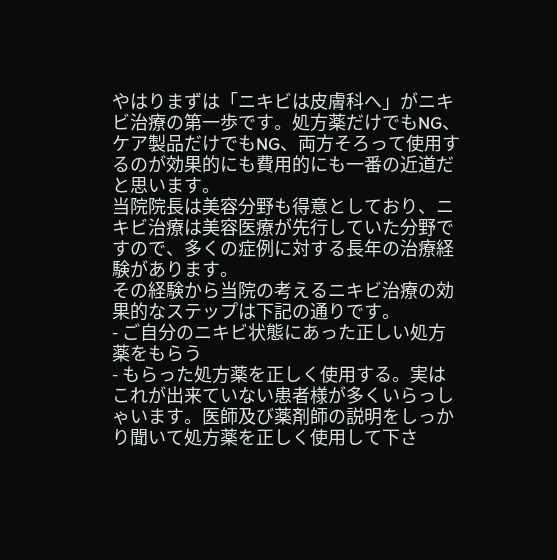やはりまずは「ニキビは皮膚科へ」がニキビ治療の第一歩です。処方薬だけでもNG、ケア製品だけでもNG、両方そろって使用するのが効果的にも費用的にも一番の近道だと思います。
当院院長は美容分野も得意としており、ニキビ治療は美容医療が先行していた分野ですので、多くの症例に対する長年の治療経験があります。
その経験から当院の考えるニキビ治療の効果的なステップは下記の通りです。
- ご自分のニキビ状態にあった正しい処方薬をもらう
- もらった処方薬を正しく使用する。実はこれが出来ていない患者様が多くいらっしゃいます。医師及び薬剤師の説明をしっかり聞いて処方薬を正しく使用して下さ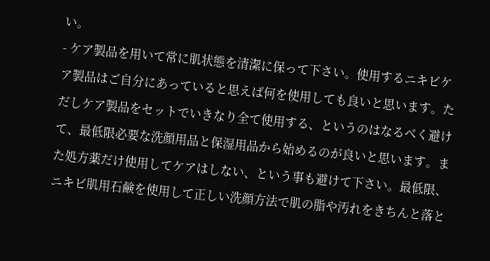い。
- ケア製品を用いて常に肌状態を清潔に保って下さい。使用するニキビケア製品はご自分にあっていると思えば何を使用しても良いと思います。ただしケア製品をセットでいきなり全て使用する、というのはなるべく避けて、最低限必要な洗顔用品と保湿用品から始めるのが良いと思います。また処方薬だけ使用してケアはしない、という事も避けて下さい。最低限、ニキビ肌用石鹸を使用して正しい洗顔方法で肌の脂や汚れをきちんと落と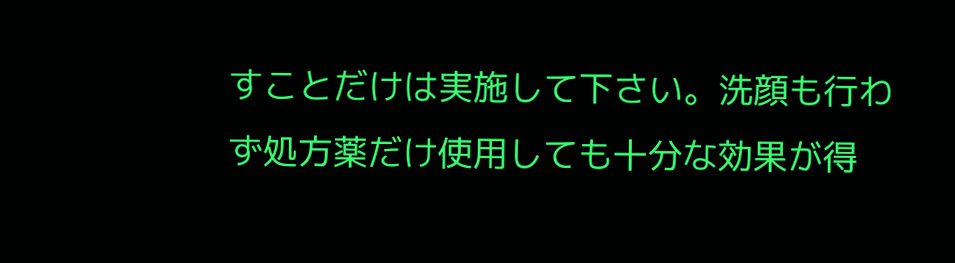すことだけは実施して下さい。洗顔も行わず処方薬だけ使用しても十分な効果が得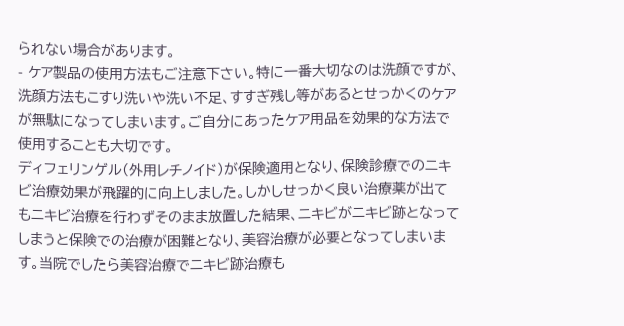られない場合があります。
- ケア製品の使用方法もご注意下さい。特に一番大切なのは洗顔ですが、洗顔方法もこすり洗いや洗い不足、すすぎ残し等があるとせっかくのケアが無駄になってしまいます。ご自分にあったケア用品を効果的な方法で使用することも大切です。
ディフェリンゲル(外用レチノイド)が保険適用となり、保険診療でのニキビ治療効果が飛躍的に向上しました。しかしせっかく良い治療薬が出てもニキビ治療を行わずそのまま放置した結果、ニキビがニキビ跡となってしまうと保険での治療が困難となり、美容治療が必要となってしまいます。当院でしたら美容治療でニキビ跡治療も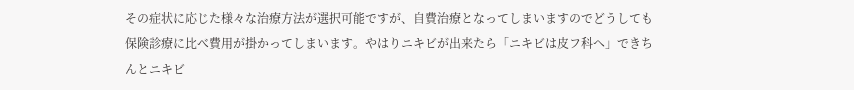その症状に応じた様々な治療方法が選択可能ですが、自費治療となってしまいますのでどうしても保険診療に比べ費用が掛かってしまいます。やはりニキビが出来たら「ニキビは皮フ科へ」できちんとニキビ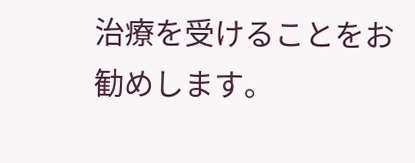治療を受けることをお勧めします。